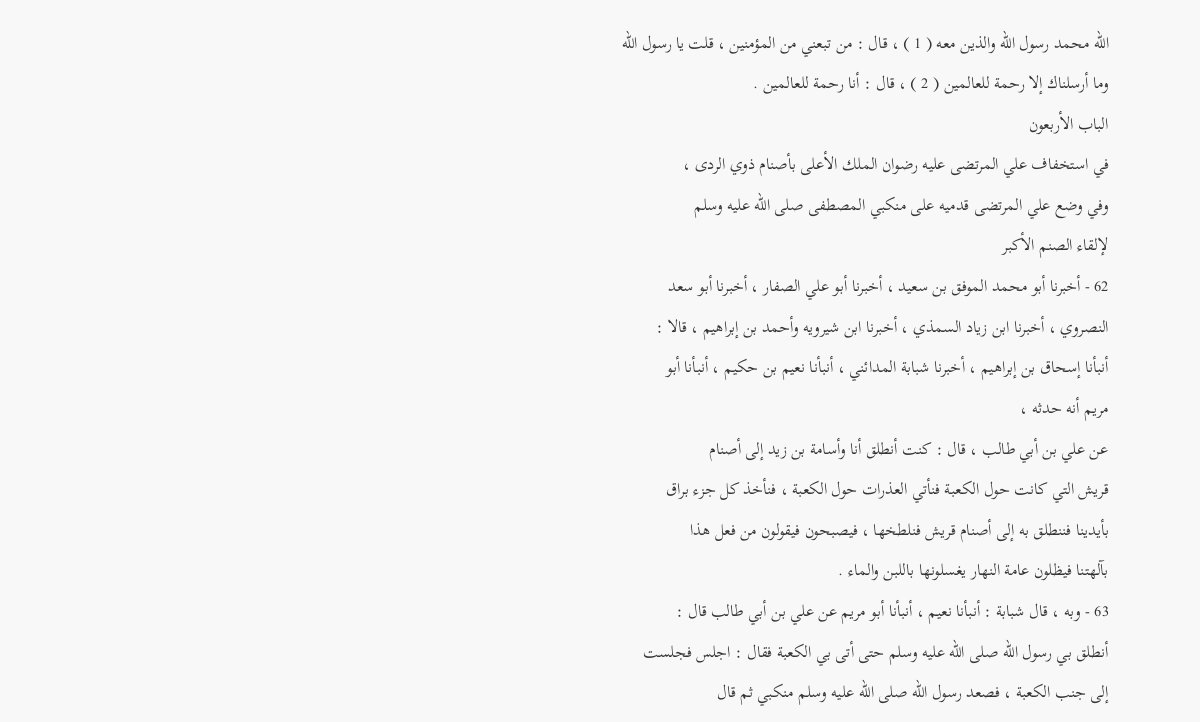الله محمد رسول الله والذين معه ( 1 ) ، قال : من تبعني من المؤمنين ، قلت يا رسول الله
وما أرسلناك إلا رحمة للعالمين ( 2 ) ، قال : أنا رحمة للعالمين .
الباب الأربعون
في استخفاف علي المرتضى عليه رضوان الملك الأعلى بأصنام ذوي الردى ،
وفي وضع علي المرتضى قدميه على منكبي المصطفى صلى الله عليه وسلم
لإلقاء الصنم الأكبر
62 - أخبرنا أبو محمد الموفق بن سعيد ، أخبرنا أبو علي الصفار ، أخبرنا أبو سعد
النصروي ، أخبرنا ابن زياد السمذي ، أخبرنا ابن شيرويه وأحمد بن إبراهيم ، قالا :
أنبأنا إسحاق بن إبراهيم ، أخبرنا شبابة المدائني ، أنبأنا نعيم بن حكيم ، أنبأنا أبو
مريم أنه حدثه ،
عن علي بن أبي طالب ، قال : كنت أنطلق أنا وأسامة بن زيد إلى أصنام
قريش التي كانت حول الكعبة فنأتي العذرات حول الكعبة ، فنأخذ كل جزء براق
بأيدينا فننطلق به إلى أصنام قريش فنلطخها ، فيصبحون فيقولون من فعل هذا
بآلهتنا فيظلون عامة النهار يغسلونها باللبن والماء .
63 - وبه ، قال شبابة : أنبأنا نعيم ، أنبأنا أبو مريم عن علي بن أبي طالب قال :
أنطلق بي رسول الله صلى الله عليه وسلم حتى أتى بي الكعبة فقال : اجلس فجلست
إلى جنب الكعبة ، فصعد رسول الله صلى الله عليه وسلم منكبي ثم قال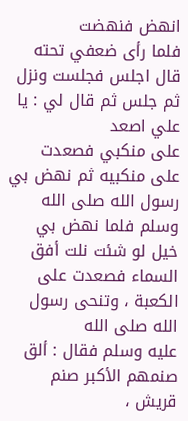انهض فنهضت
فلما رأى ضعفي تحته قال اجلس فجلست ونزل ثم جلس ثم قال لي : يا علي اصعد
على منكبي فصعدت على منكبيه ثم نهض بي رسول الله صلى الله وسلم فلما نهض بي
خيل لو شئت نلت أفق السماء فصعدت على الكعبة ، وتنحى رسول الله صلى الله
عليه وسلم فقال : ألق صنمهم الأكبر صنم قريش ،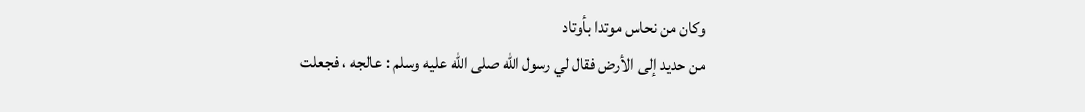وكان من نحاس موتدا بأوتاد
من حديد إلى الأرض فقال لي رسول الله صلى الله عليه وسلم : عالجه ، فجعلت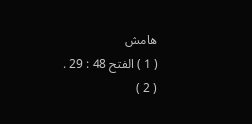هامش
( 1 ) الفتح 48 : 29 .
( 2 )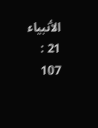الأنبياء 21 : 107